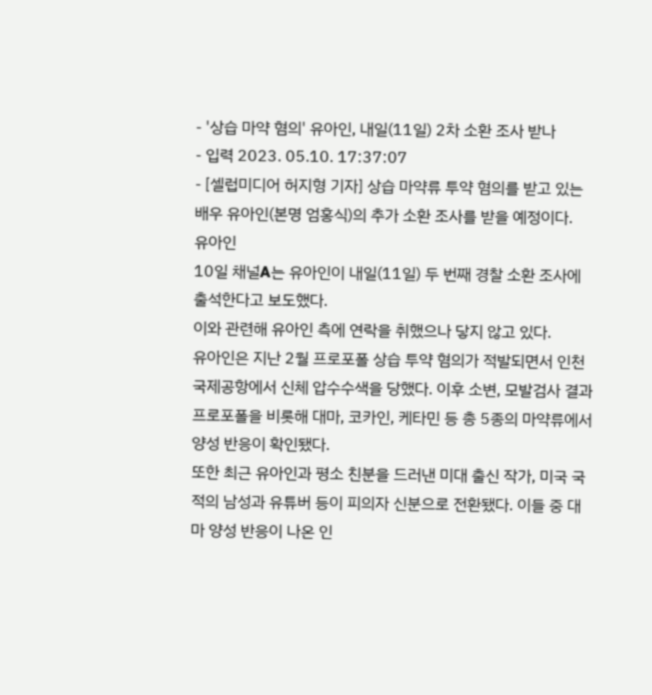- '상습 마약 혐의' 유아인, 내일(11일) 2차 소환 조사 받나
- 입력 2023. 05.10. 17:37:07
- [셀럽미디어 허지형 기자] 상습 마약류 투약 혐의를 받고 있는 배우 유아인(본명 엄홍식)의 추가 소환 조사를 받을 예정이다.
유아인
10일 채널A는 유아인이 내일(11일) 두 번째 경찰 소환 조사에 출석한다고 보도했다.
이와 관련해 유아인 측에 연락을 취했으나 닿지 않고 있다.
유아인은 지난 2월 프로포폴 상습 투약 혐의가 적발되면서 인천국제공항에서 신체 압수수색을 당했다. 이후 소변, 모발검사 결과 프로포폴을 비롯해 대마, 코카인, 케타민 등 총 5종의 마약류에서 양성 반응이 확인됐다.
또한 최근 유아인과 평소 친분을 드러낸 미대 출신 작가, 미국 국적의 남성과 유튜버 등이 피의자 신분으로 전환됐다. 이들 중 대마 양성 반응이 나온 인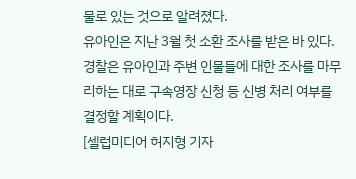물로 있는 것으로 알려졌다.
유아인은 지난 3월 첫 소환 조사를 받은 바 있다. 경찰은 유아인과 주변 인물들에 대한 조사를 마무리하는 대로 구속영장 신청 등 신병 처리 여부를 결정할 계획이다.
[셀럽미디어 허지형 기자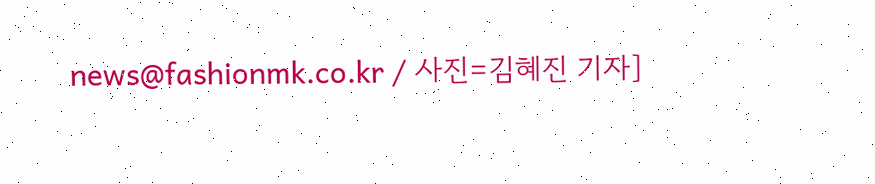news@fashionmk.co.kr / 사진=김혜진 기자]